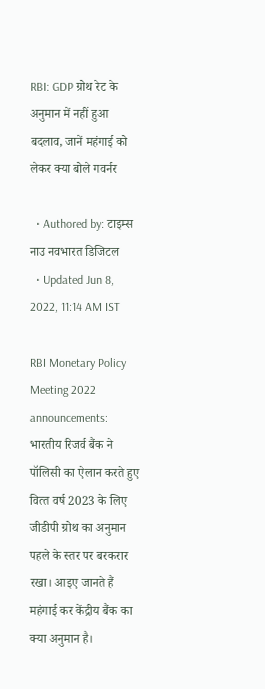RBI: GDP ग्रोथ रेट के अनुमान में नहीं हुआ बदलाव, जानें महंगाई को लेकर क्या बोले गवर्नर

  • Authored by: टाइम्स नाउ नवभारत डिजिटल
  • Updated Jun 8, 2022, 11:14 AM IST

RBI Monetary Policy Meeting 2022 announcements: भारतीय रिजर्व बैंक ने पॉलिसी का ऐलान करते हुए वित्‍त वर्ष 2023 के लिए जीडीपी ग्रोथ का अनुमान पहले के स्तर पर बरकरार रखा। आइए जानते हैं महंगाई कर केंद्रीय बैंक का क्या अनुमान है।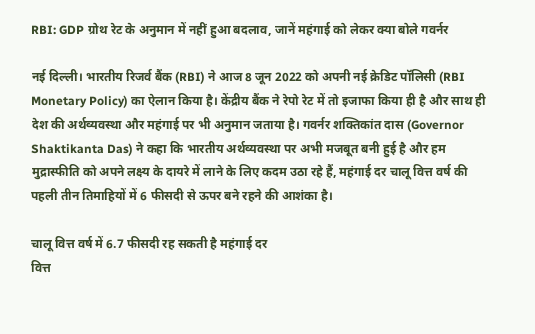RBI: GDP ग्रोथ रेट के अनुमान में नहीं हुआ बदलाव, जानें महंगाई को लेकर क्या बोले गवर्नर

नई दिल्ली। भारतीय रिजर्व बैंक (RBI) ने आज 8 जून 2022 को अपनी नई क्रेडिट पॉलिसी (RBI Monetary Policy) का ऐलान किया है। केंद्रीय बैंक ने रेपो रेट में तो इजाफा किया ही है और साथ ही देश की अर्थव्यवस्था और महंगाई पर भी अनुमान जताया है। गवर्नर शक्तिकांत दास (Governor Shaktikanta Das) ने कहा कि भारतीय अर्थव्यवस्था पर अभी मजबूत बनी हुई है और हम मुद्रास्फीति को अपने लक्ष्य के दायरे में लाने के लिए कदम उठा रहे हैं, महंगाई दर चालू वित्त वर्ष की पहली तीन तिमाहियों में 6 फीसदी से ऊपर बने रहने की आशंका है।

चालू वित्त वर्ष में 6.7 फीसदी रह सकती है महंगाई दर
वित्त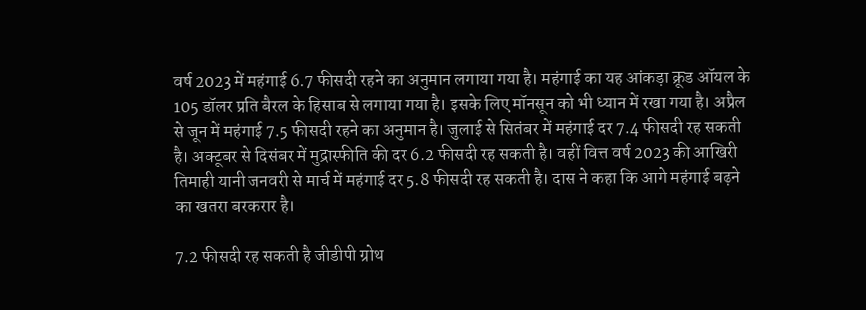वर्ष 2023 में महंगाई 6.7 फीसदी रहने का अनुमान लगाया गया है। महंगाई का यह आंकड़ा क्रूड ऑयल के 105 डॉलर प्रति बैरल के हिसाब से लगाया गया है। इसके लिए मॉनसून को भी ध्यान में रखा गया है। अप्रैल से जून में महंगाई 7.5 फीसदी रहने का अनुमान है। जुलाई से सितंबर में महंगाई दर 7.4 फीसदी रह सकती है। अक्टूबर से दिसंबर में मुद्रास्फीति की दर 6.2 फीसदी रह सकती है। वहीं वित्त वर्ष 2023 की आखिरी तिमाही यानी जनवरी से मार्च में महंगाई दर 5.8 फीसदी रह सकती है। दास ने कहा कि आगे महंगाई बढ़ने का खतरा बरकरार है।

7.2 फीसदी रह सकती है जीडीपी ग्रोथ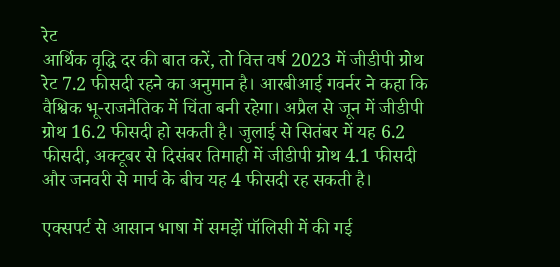रेट
आर्थिक वृद्धि दर की बात करें, तो वित्त वर्ष 2023 में जीडीपी ग्रोथ रेट 7.2 फीसदी रहने का अनुमान है। आरबीआई गवर्नर ने कहा कि वैश्विक भू-राजनैतिक में चिंता बनी रहेगा। अप्रैल से जून में जीडीपी ग्रोथ 16.2 फीसदी हो सकती है। जुलाई से सितंबर में यह 6.2 फीसदी, अक्टूबर से दिसंबर तिमाही में जीडीपी ग्रोथ 4.1 फीसदी और जनवरी से मार्च के बीच यह 4 फीसदी रह सकती है।

एक्सपर्ट से आसान भाषा में समझें पॉलिसी में की गई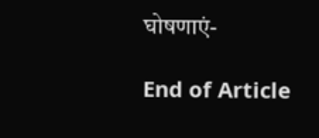घोषणाएं-

End of Article